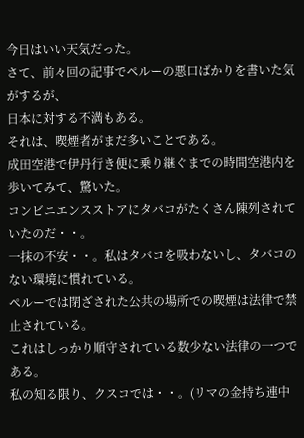今日はいい天気だった。
さて、前々回の記事でペルーの悪口ばかりを書いた気がするが、
日本に対する不満もある。
それは、喫煙者がまだ多いことである。
成田空港で伊丹行き便に乗り継ぐまでの時間空港内を歩いてみて、驚いた。
コンビニエンスストアにタバコがたくさん陳列されていたのだ・・。
一抹の不安・・。私はタバコを吸わないし、タバコのない環境に慣れている。
ペルーでは閉ざされた公共の場所での喫煙は法律で禁止されている。
これはしっかり順守されている数少ない法律の一つである。
私の知る限り、クスコでは・・。(リマの金持ち連中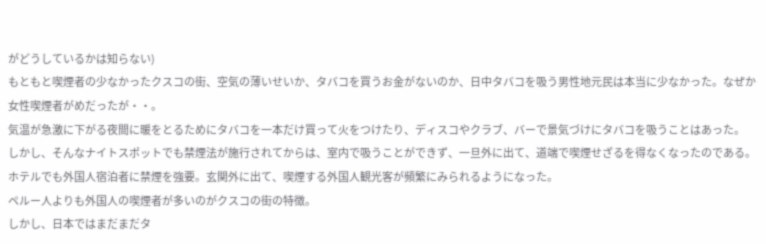がどうしているかは知らない)
もともと喫煙者の少なかったクスコの街、空気の薄いせいか、タバコを買うお金がないのか、日中タバコを吸う男性地元民は本当に少なかった。なぜか女性喫煙者がめだったが・・。
気温が急激に下がる夜間に暖をとるためにタバコを一本だけ買って火をつけたり、ディスコやクラブ、バーで景気づけにタバコを吸うことはあった。
しかし、そんなナイトスポットでも禁煙法が施行されてからは、室内で吸うことができず、一旦外に出て、道端で喫煙せざるを得なくなったのである。
ホテルでも外国人宿泊者に禁煙を強要。玄関外に出て、喫煙する外国人観光客が頻繁にみられるようになった。
ペルー人よりも外国人の喫煙者が多いのがクスコの街の特徴。
しかし、日本ではまだまだタ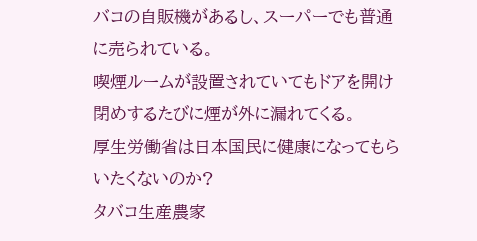バコの自販機があるし、スーパーでも普通に売られている。
喫煙ルームが設置されていてもドアを開け閉めするたびに煙が外に漏れてくる。
厚生労働省は日本国民に健康になってもらいたくないのか?
タバコ生産農家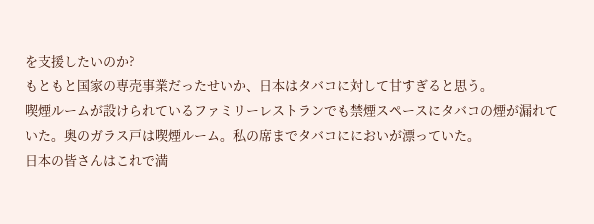を支援したいのか?
もともと国家の専売事業だったせいか、日本はタバコに対して甘すぎると思う。
喫煙ルームが設けられているファミリーレストランでも禁煙スペースにタバコの煙が漏れていた。奥のガラス戸は喫煙ルーム。私の席までタバコににおいが漂っていた。
日本の皆さんはこれで満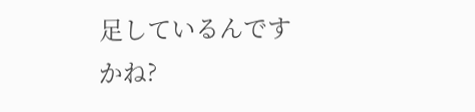足しているんですかね?